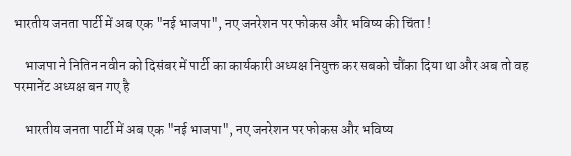भारतीय जनता पार्टी में अब एक "नई भाजपा", नए जनरेशन पर फोकस और भविष्य की चिंता !

    भाजपा ने नितिन नवीन को दिसंबर में पार्टी का कार्यकारी अध्यक्ष नियुक्त कर सबको चौंका दिया था और अब तो वह परमानेंट अध्यक्ष बन गए है

    भारतीय जनता पार्टी में अब एक "नई भाजपा", नए जनरेशन पर फोकस और भविष्य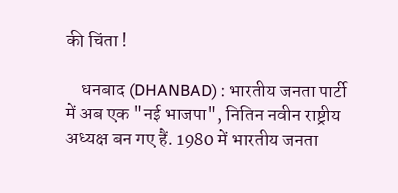की चिंता !

    धनबाद (DHANBAD) : भारतीय जनता पार्टी में अब एक "नई भाजपा", नितिन नवीन राष्ट्रीय अध्यक्ष बन गए हैं. 1980 में भारतीय जनता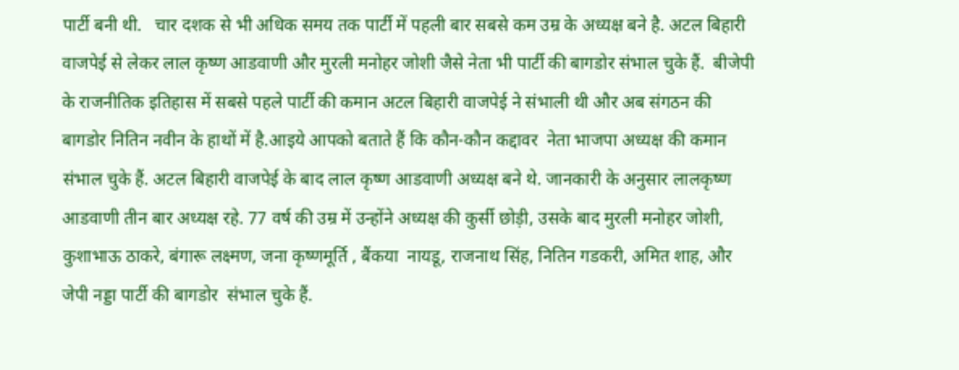पार्टी बनी थी.   चार दशक से भी अधिक समय तक पार्टी में पहली बार सबसे कम उम्र के अध्यक्ष बने है. अटल बिहारी वाजपेई से लेकर लाल कृष्ण आडवाणी और मुरली मनोहर जोशी जैसे नेता भी पार्टी की बागडोर संभाल चुके हैं.  बीजेपी के राजनीतिक इतिहास में सबसे पहले पार्टी की कमान अटल बिहारी वाजपेई ने संभाली थी और अब संगठन की बागडोर नितिन नवीन के हाथों में है.आइये आपको बताते हैं कि कौन-कौन कद्दावर  नेता भाजपा अध्यक्ष की कमान संभाल चुके हैं. अटल बिहारी वाजपेई के बाद लाल कृष्ण आडवाणी अध्यक्ष बने थे. जानकारी के अनुसार लालकृष्ण आडवाणी तीन बार अध्यक्ष रहे. 77 वर्ष की उम्र में उन्होंने अध्यक्ष की कुर्सी छोड़ी, उसके बाद मुरली मनोहर जोशी, कुशाभाऊ ठाकरे, बंगारू लक्ष्मण, जना कृष्णमूर्ति , बैंकया  नायडू, राजनाथ सिंह, नितिन गडकरी, अमित शाह, और जेपी नड्डा पार्टी की बागडोर  संभाल चुके हैं.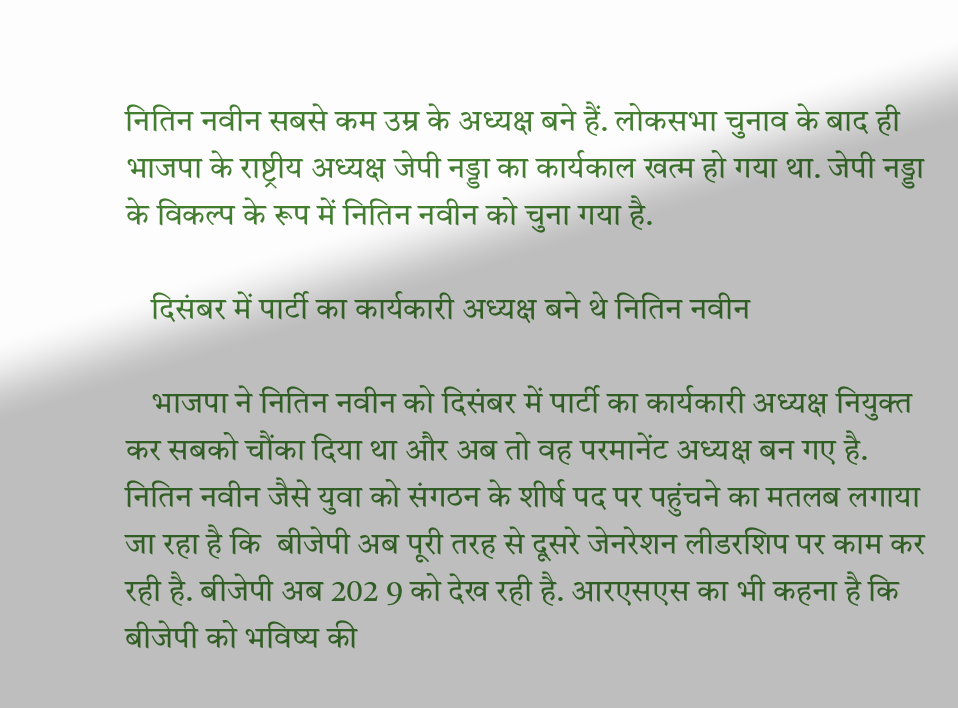नितिन नवीन सबसे कम उम्र के अध्यक्ष बने हैं. लोकसभा चुनाव के बाद ही भाजपा के राष्ट्रीय अध्यक्ष जेपी नड्डा का कार्यकाल खत्म हो गया था. जेपी नड्डा के विकल्प के रूप में नितिन नवीन को चुना गया है.

    दिसंबर में पार्टी का कार्यकारी अध्यक्ष बने थे नितिन नवीन

    भाजपा ने नितिन नवीन को दिसंबर में पार्टी का कार्यकारी अध्यक्ष नियुक्त कर सबको चौंका दिया था और अब तो वह परमानेंट अध्यक्ष बन गए है. नितिन नवीन जैसे युवा को संगठन के शीर्ष पद पर पहुंचने का मतलब लगाया जा रहा है कि  बीजेपी अब पूरी तरह से दूसरे जेनरेशन लीडरशिप पर काम कर रही है. बीजेपी अब 202 9 को देख रही है. आरएसएस का भी कहना है कि बीजेपी को भविष्य की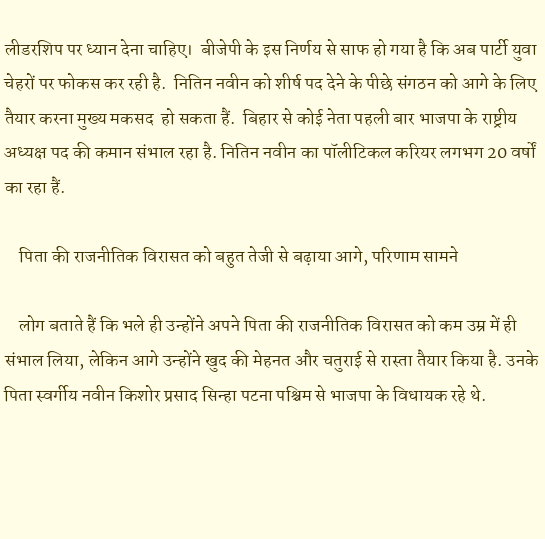लीडरशिप पर ध्यान देना चाहिए।  बीजेपी के इस निर्णय से साफ हो गया है कि अब पार्टी युवा चेहरों पर फोकस कर रही है.  नितिन नवीन को शीर्ष पद देने के पीछे संगठन को आगे के लिए तैयार करना मुख्य मकसद  हो सकता हैं.  बिहार से कोई नेता पहली बार भाजपा के राष्ट्रीय अध्यक्ष पद की कमान संभाल रहा है. नितिन नवीन का पॉलीटिकल करियर लगभग 20 वर्षों का रहा हैं.

    पिता की राजनीतिक विरासत को बहुत तेजी से बढ़ाया आगे, परिणाम सामने

    लोग बताते हैं कि भले ही उन्होंने अपने पिता की राजनीतिक विरासत को कम उम्र में ही संभाल लिया, लेकिन आगे उन्होंने खुद की मेहनत और चतुराई से रास्ता तैयार किया है. उनके पिता स्वर्गीय नवीन किशोर प्रसाद सिन्हा पटना पश्चिम से भाजपा के विधायक रहे थे.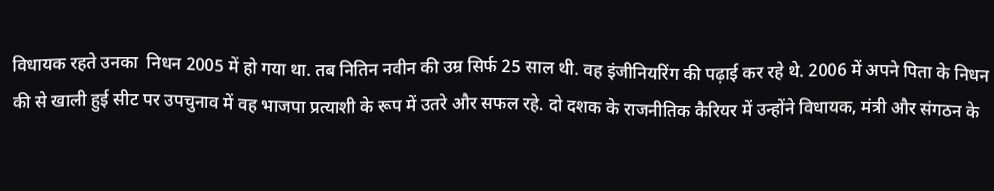विधायक रहते उनका  निधन 2005 में हो गया था. तब नितिन नवीन की उम्र सिर्फ 25 साल थी. वह इंजीनियरिंग की पढ़ाई कर रहे थे. 2006 में अपने पिता के निधन की से खाली हुई सीट पर उपचुनाव में वह भाजपा प्रत्याशी के रूप में उतरे और सफल रहे. दो दशक के राजनीतिक कैरियर में उन्होंने विधायक, मंत्री और संगठन के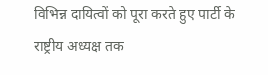विभिन्न दायित्वों को पूरा करते हुए पार्टी के राष्ट्रीय अध्यक्ष तक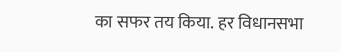का सफर तय किया. हर विधानसभा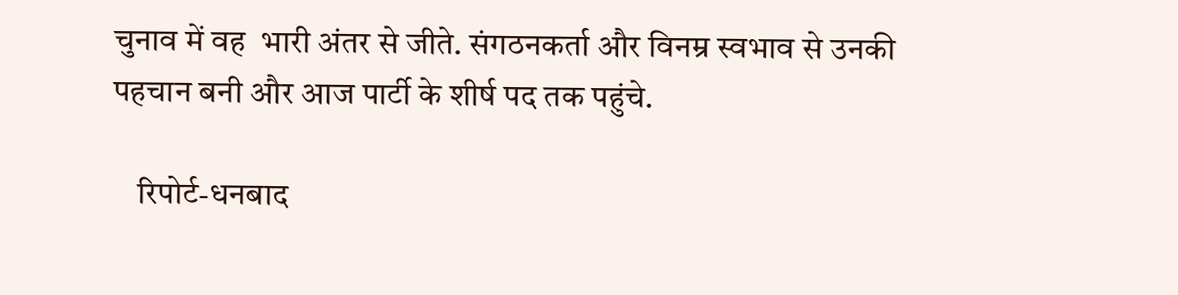चुनाव में वह  भारी अंतर से जीते. संगठनकर्ता और विनम्र स्वभाव से उनकी पहचान बनी और आज पार्टी के शीर्ष पद तक पहुंचे.

    रिपोर्ट-धनबाद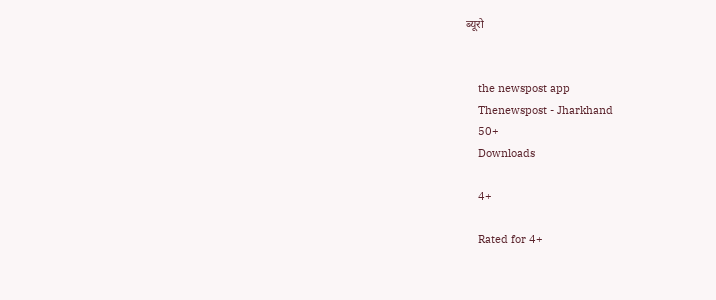ब्यूरो


    the newspost app
    Thenewspost - Jharkhand
    50+
    Downloads

    4+

    Rated for 4+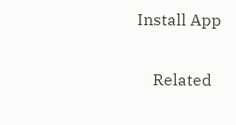Install App

    Related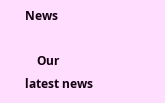News

    Our latest news